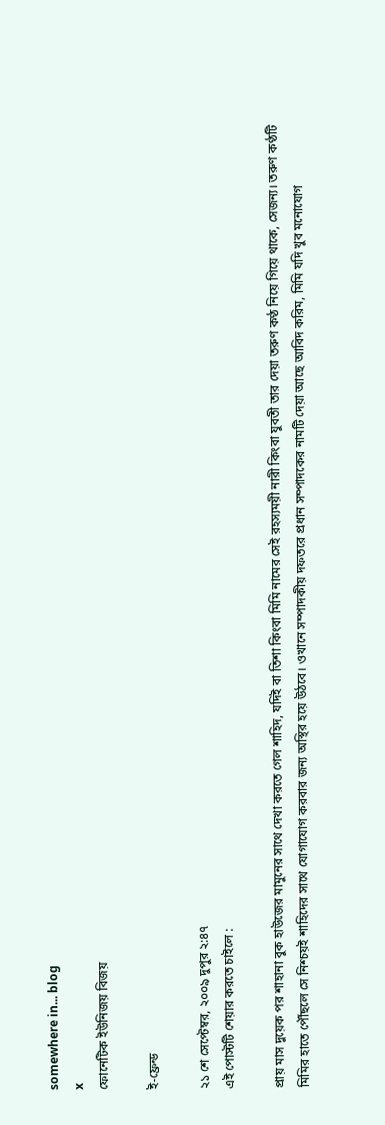somewhere in... blog
x
ফোনেটিক ইউনিজয় বিজয়

ই-ফ্রেন্ড

২১ শে সেপ্টেম্বর, ২০০৯ দুপুর ২:৪৭
এই পোস্টটি শেয়ার করতে চাইলে :

প্রায় মাস দুয়েক পর শাহানা বুক হাউজের মামুনের সাথে দেখা করতে গেল শাহিদ, যদিই বা তিশা কিংবা মিমি নামের সেই রহস্যময়ী নারী কিংবা যুবতী তার দেয়া তরুণ কণ্ঠ নিয়ে গিয়ে থাকে, সেজন্য। তরুণ কণ্ঠটি মিমির হাতে পৌঁছলে সে নিশ্চয়ই শাহিদের সাথে যোগাযোগ করবার জন্য অস্থির হয়ে উঠবে। ওখানে সম্পাদকীয় দফতরে প্রধান সম্পাদকের নামটি দেয়া আছে আবিদ করিম, মিমি যদি খুব মনোযোগ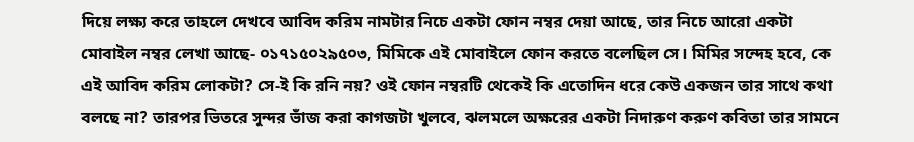দিয়ে লক্ষ্য করে তাহলে দেখবে আবিদ করিম নামটার নিচে একটা ফোন নম্বর দেয়া আছে, তার নিচে আরো একটা মোবাইল নম্বর লেখা আছে- ০১৭১৫০২৯৫০৩, মিমিকে এই মোবাইলে ফোন করতে বলেছিল সে। মিমির সন্দেহ হবে, কে এই আবিদ করিম লোকটা? সে-ই কি রনি নয়? ওই ফোন নম্বরটি থেকেই কি এতোদিন ধরে কেউ একজন তার সাথে কথা বলছে না? তারপর ভিতরে সুন্দর ভাঁজ করা কাগজটা খুলবে, ঝলমলে অক্ষরের একটা নিদারুণ করুণ কবিতা তার সামনে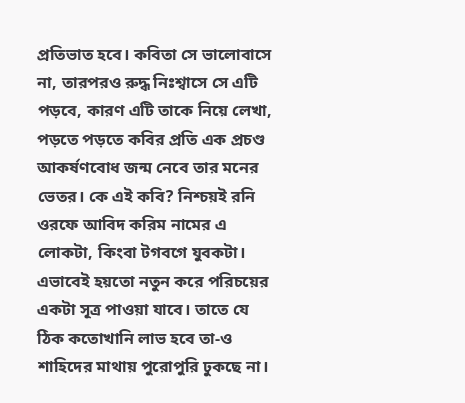প্রতিভাত হবে। কবিতা সে ভালোবাসে না, তারপরও রুদ্ধ নিঃশ্বাসে সে এটি পড়বে, কারণ এটি তাকে নিয়ে লেখা, পড়তে পড়তে কবির প্রতি এক প্রচণ্ড আকর্ষণবোধ জন্ম নেবে তার মনের ভেতর। কে এই কবি? নিশ্চয়ই রনি ওরফে আবিদ করিম নামের এ লোকটা, কিংবা টগবগে যুবকটা। এভাবেই হয়তো নতুন করে পরিচয়ের একটা সূত্র পাওয়া যাবে। তাতে যে ঠিক কতোখানি লাভ হবে তা-ও শাহিদের মাথায় পুরোপুরি ঢুকছে না।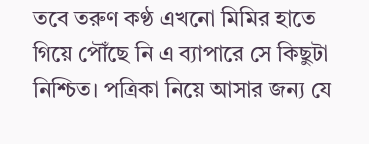তবে তরুণ কণ্ঠ এখনো মিমির হাতে গিয়ে পৌঁছে নি এ ব্যাপারে সে কিছুটা নিশ্চিত। পত্রিকা নিয়ে আসার জন্য যে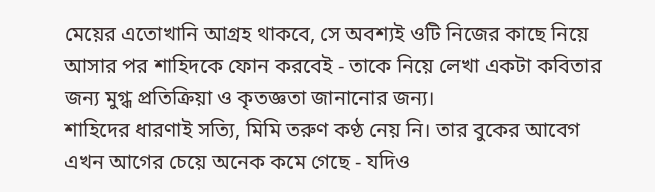মেয়ের এতোখানি আগ্রহ থাকবে, সে অবশ্যই ওটি নিজের কাছে নিয়ে আসার পর শাহিদকে ফোন করবেই - তাকে নিয়ে লেখা একটা কবিতার জন্য মুগ্ধ প্রতিক্রিয়া ও কৃতজ্ঞতা জানানোর জন্য।
শাহিদের ধারণাই সত্যি, মিমি তরুণ কণ্ঠ নেয় নি। তার বুকের আবেগ এখন আগের চেয়ে অনেক কমে গেছে - যদিও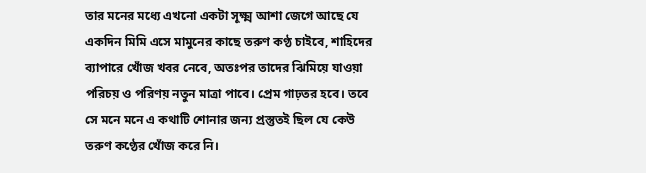তার মনের মধ্যে এখনো একটা সূক্ষ্ম আশা জেগে আছে যে একদিন মিমি এসে মামুনের কাছে তরুণ কণ্ঠ চাইবে, শাহিদের ব্যাপারে খোঁজ খবর নেবে, অতঃপর তাদের ঝিমিয়ে যাওয়া পরিচয় ও পরিণয় নতুন মাত্রা পাবে। প্রেম গাঢ়তর হবে। তবে সে মনে মনে এ কথাটি শোনার জন্য প্রস্তুতই ছিল যে কেউ তরুণ কণ্ঠের খোঁজ করে নি।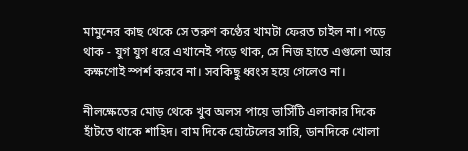মামুনের কাছ থেকে সে তরুণ কণ্ঠের খামটা ফেরত চাইল না। পড়ে থাক - যুগ যুগ ধরে এখানেই পড়ে থাক, সে নিজ হাতে এগুলো আর কক্ষণোই স্পর্শ করবে না। সবকিছু ধ্বংস হয়ে গেলেও না।

নীলক্ষেতের মোড় থেকে খুব অলস পায়ে ভার্সিটি এলাকার দিকে হাঁটতে থাকে শাহিদ। বাম দিকে হোটেলের সারি, ডানদিকে খোলা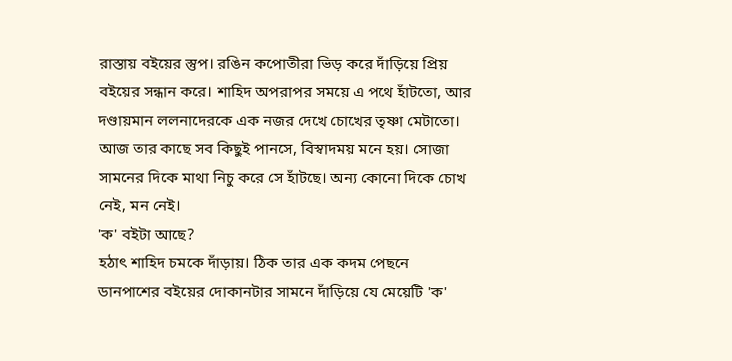রাস্তায় বইয়ের স্তুপ। রঙিন কপোতীরা ভিড় করে দাঁড়িয়ে প্রিয় বইয়ের সন্ধান করে। শাহিদ অপরাপর সময়ে এ পথে হাঁটতো, আর দণ্ডায়মান ললনাদেরকে এক নজর দেখে চোখের তৃষ্ণা মেটাতো। আজ তার কাছে সব কিছুই পানসে, বিস্বাদময় মনে হয়। সোজা সামনের দিকে মাথা নিচু করে সে হাঁটছে। অন্য কোনো দিকে চোখ নেই, মন নেই।
'ক' বইটা আছে?
হঠাৎ শাহিদ চমকে দাঁড়ায়। ঠিক তার এক কদম পেছনে ডানপাশের বইয়ের দোকানটার সামনে দাঁড়িয়ে যে মেয়েটি 'ক'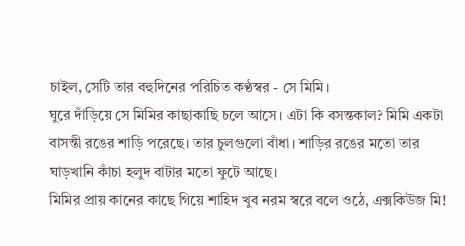চাইল, সেটি তার বহুদিনের পরিচিত কণ্ঠস্বর - সে মিমি।
ঘুরে দাঁড়িয়ে সে মিমির কাছাকাছি চলে আসে। এটা কি বসন্তকাল? মিমি একটা বাসন্তী রঙের শাড়ি পরেছে। তার চুলগুলো বাঁধা। শাড়ির রঙের মতো তার ঘাড়খানি কাঁচা হলুদ বাটার মতো ফুটে আছে।
মিমির প্রায় কানের কাছে গিয়ে শাহিদ খুব নরম স্বরে বলে ওঠে, এক্সকিউজ মি!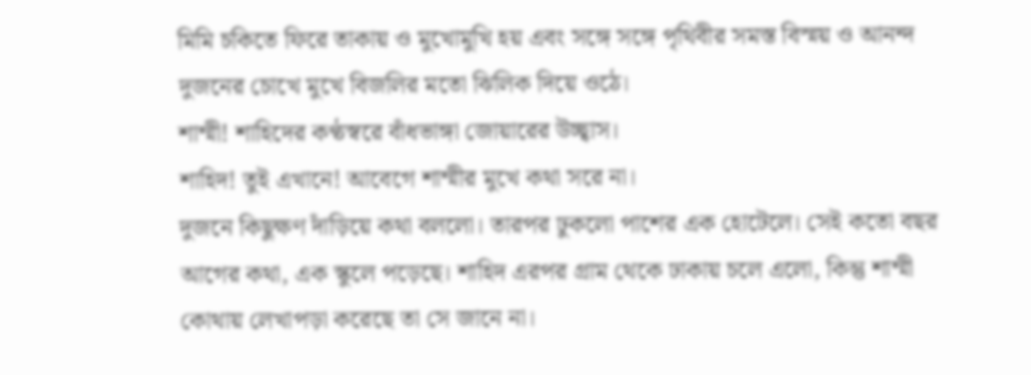মিমি চকিতে ফিরে তাকায় ও মুখোমুখি হয় এবং সঙ্গে সঙ্গে পৃথিবীর সমস্ত বিস্ময় ও আনন্দ দুজনের চোখে মুখে বিজলির মতো ঝিলিক দিয়ে ওঠে।
শাম্মী! শাহিদের কণ্ঠস্বরে বাঁধভাঙ্গা জোয়ারের উচ্ছ্বাস।
শাহিদ! তুই এখানে! আবেগে শাম্মীর মুখে কথা সরে না।
দুজনে কিছুক্ষণ দাঁড়িয়ে কথা বললো। তারপর ঢুকলো পাশের এক হোটেলে। সেই কতো বছর আগের কথা, এক স্কুলে পড়েছে। শাহিদ এরপর গ্রাম থেকে ঢাকায় চলে এলো, কিন্তু শাম্মী কোথায় লেখাপড়া করেছে তা সে জানে না।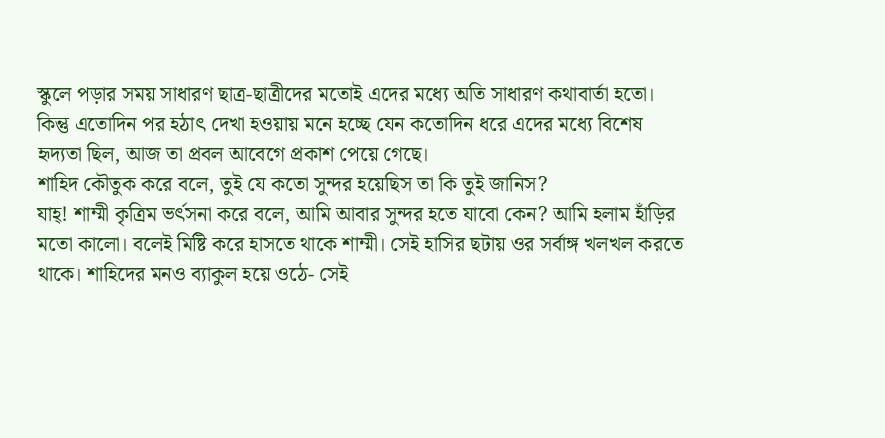স্কুলে পড়ার সময় সাধারণ ছাত্র-ছাত্রীদের মতোই এদের মধ্যে অতি সাধারণ কথাবার্তা হতো। কিন্তু এতোদিন পর হঠাৎ দেখা হওয়ায় মনে হচ্ছে যেন কতোদিন ধরে এদের মধ্যে বিশেষ হৃদ্যতা ছিল, আজ তা প্রবল আবেগে প্রকাশ পেয়ে গেছে।
শাহিদ কৌতুক করে বলে, তুই যে কতো সুন্দর হয়েছিস তা কি তুই জানিস?
যাহ্‌! শাম্মী কৃত্রিম ভর্ৎসনা করে বলে, আমি আবার সুন্দর হতে যাবো কেন? আমি হলাম হাঁড়ির মতো কালো। বলেই মিষ্টি করে হাসতে থাকে শাম্মী। সেই হাসির ছটায় ওর সর্বাঙ্গ খলখল করতে থাকে। শাহিদের মনও ব্যাকুল হয়ে ওঠে- সেই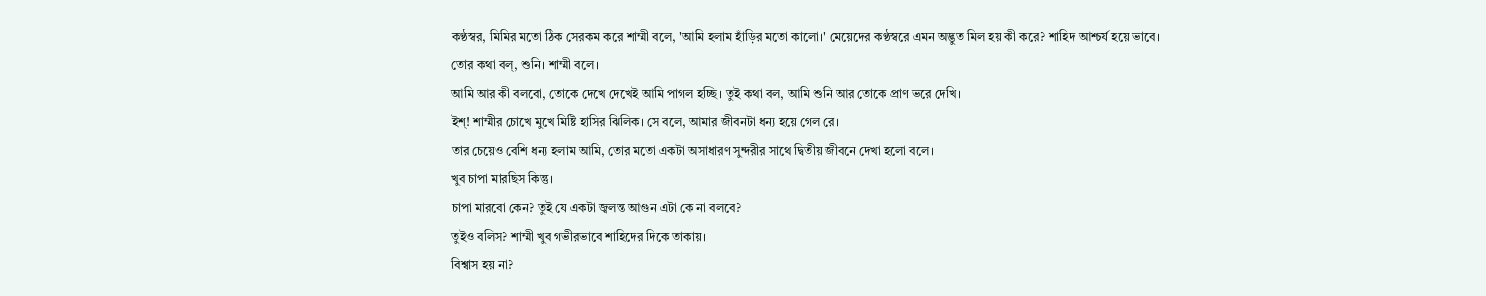কণ্ঠস্বর, মিমির মতো ঠিক সেরকম করে শাম্মী বলে, 'আমি হলাম হাঁড়ির মতো কালো।' মেয়েদের কণ্ঠস্বরে এমন অদ্ভুত মিল হয় কী করে? শাহিদ আশ্চর্য হয়ে ভাবে।
তোর কথা বল্‌, শুনি। শাম্মী বলে।
আমি আর কী বলবো, তোকে দেখে দেখেই আমি পাগল হচ্ছি। তুই কথা বল, আমি শুনি আর তোকে প্রাণ ভরে দেখি।
ইশ্‌! শাম্মীর চোখে মুখে মিষ্টি হাসির ঝিলিক। সে বলে, আমার জীবনটা ধন্য হয়ে গেল রে।
তার চেয়েও বেশি ধন্য হলাম আমি, তোর মতো একটা অসাধারণ সুন্দরীর সাথে দ্বিতীয় জীবনে দেখা হলো বলে।
খুব চাপা মারছিস কিন্তু।
চাপা মারবো কেন? তুই যে একটা জ্বলন্ত আগুন এটা কে না বলবে?
তুইও বলিস? শাম্মী খুব গভীরভাবে শাহিদের দিকে তাকায়।
বিশ্বাস হয় না?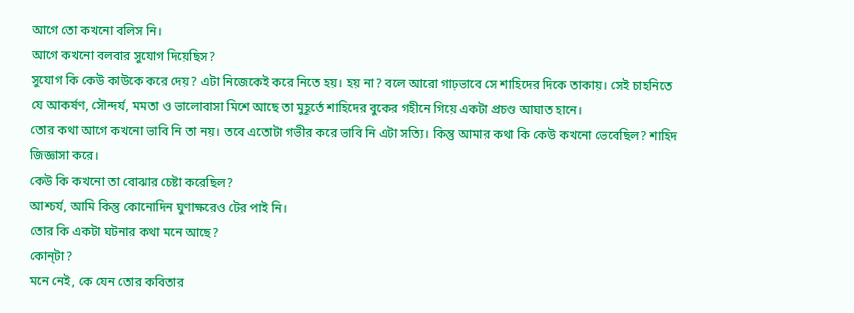আগে তো কখনো বলিস নি।
আগে কখনো বলবার সুযোগ দিয়েছিস?
সুযোগ কি কেউ কাউকে করে দেয়? এটা নিজেকেই করে নিতে হয়। হয় না? বলে আরো গাঢ়ভাবে সে শাহিদের দিকে তাকায়। সেই চাহনিতে যে আকর্ষণ, সৌন্দর্য, মমতা ও ভালোবাসা মিশে আছে তা মুহূর্তে শাহিদের বুকের গহীনে গিয়ে একটা প্রচণ্ড আঘাত হানে।
তোর কথা আগে কখনো ভাবি নি তা নয়। তবে এতোটা গভীর করে ভাবি নি এটা সত্যি। কিন্তু আমার কথা কি কেউ কখনো ভেবেছিল? শাহিদ জিজ্ঞাসা করে।
কেউ কি কখনো তা বোঝার চেষ্টা করেছিল?
আশ্চর্য, আমি কিন্তু কোনোদিন ঘুণাক্ষরেও টের পাই নি।
তোর কি একটা ঘটনার কথা মনে আছে?
কোন্‌টা?
মনে নেই, কে যেন তোর কবিতার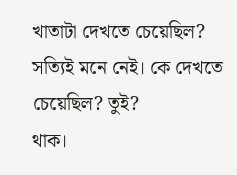খাতাটা দেখতে চেয়েছিল?
সত্যিই মনে নেই। কে দেখতে চেয়েছিল? তুই?
থাক।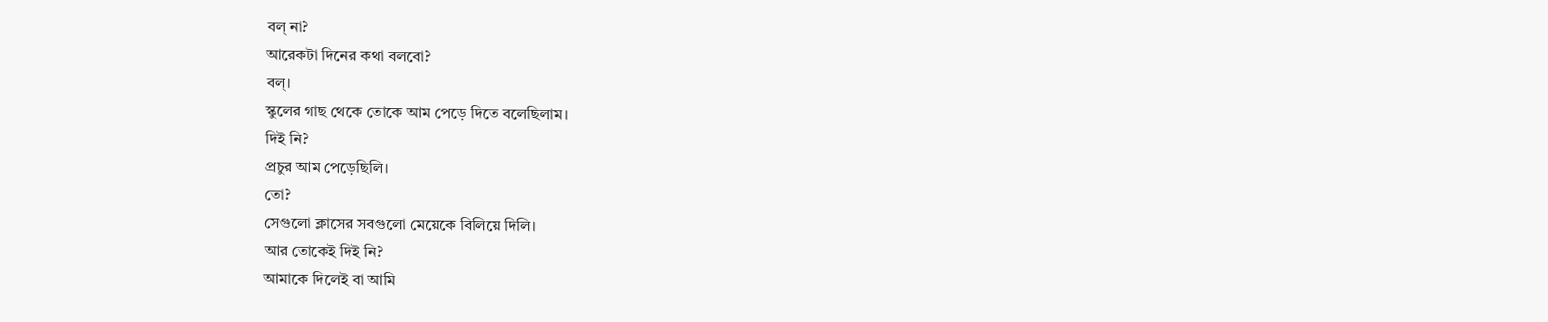বল্‌ না?
আরেকটা দিনের কথা বলবো?
বল্‌।
স্কুলের গাছ থেকে তোকে আম পেড়ে দিতে বলেছিলাম।
দিই নি?
প্রচুর আম পেড়েছিলি।
তো?
সেগুলো ক্লাসের সবগুলো মেয়েকে বিলিয়ে দিলি।
আর তোকেই দিই নি?
আমাকে দিলেই বা আমি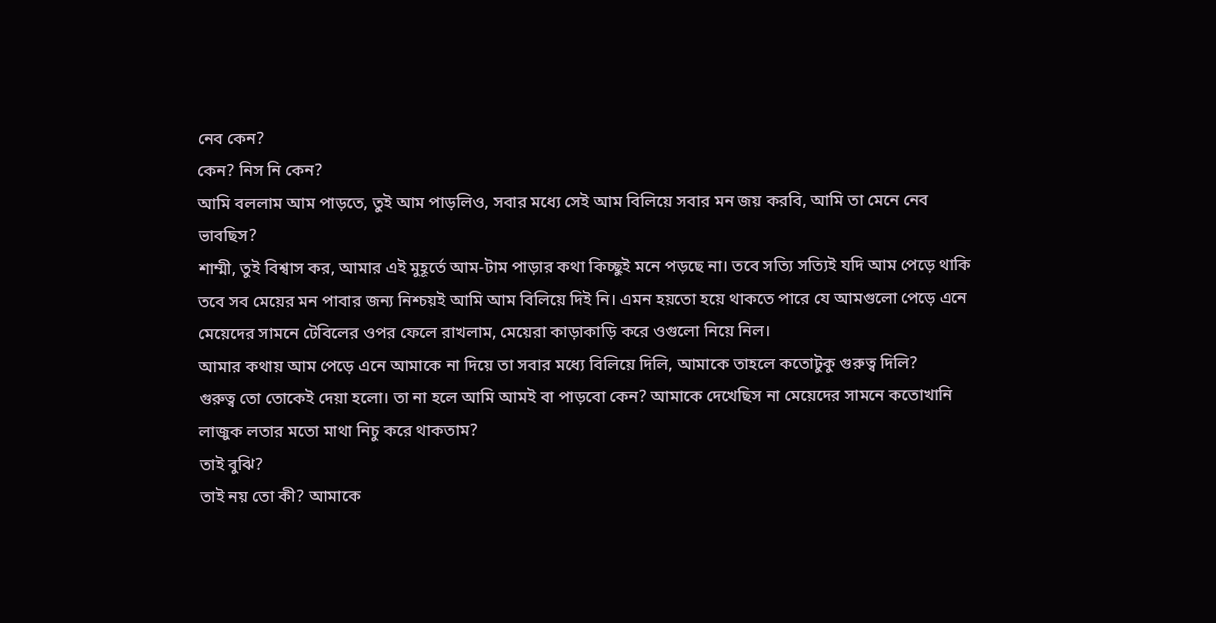নেব কেন?
কেন? নিস নি কেন?
আমি বললাম আম পাড়তে, তুই আম পাড়লিও, সবার মধ্যে সেই আম বিলিয়ে সবার মন জয় করবি, আমি তা মেনে নেব ভাবছিস?
শাম্মী, তুই বিশ্বাস কর, আমার এই মুহূর্তে আম-টাম পাড়ার কথা কিচ্ছুই মনে পড়ছে না। তবে সত্যি সত্যিই যদি আম পেড়ে থাকি তবে সব মেয়ের মন পাবার জন্য নিশ্চয়ই আমি আম বিলিয়ে দিই নি। এমন হয়তো হয়ে থাকতে পারে যে আমগুলো পেড়ে এনে মেয়েদের সামনে টেবিলের ওপর ফেলে রাখলাম, মেয়েরা কাড়াকাড়ি করে ওগুলো নিয়ে নিল।
আমার কথায় আম পেড়ে এনে আমাকে না দিয়ে তা সবার মধ্যে বিলিয়ে দিলি, আমাকে তাহলে কতোটুকু গুরুত্ব দিলি?
গুরুত্ব তো তোকেই দেয়া হলো। তা না হলে আমি আমই বা পাড়বো কেন? আমাকে দেখেছিস না মেয়েদের সামনে কতোখানি লাজুক লতার মতো মাথা নিচু করে থাকতাম?
তাই বুঝি?
তাই নয় তো কী? আমাকে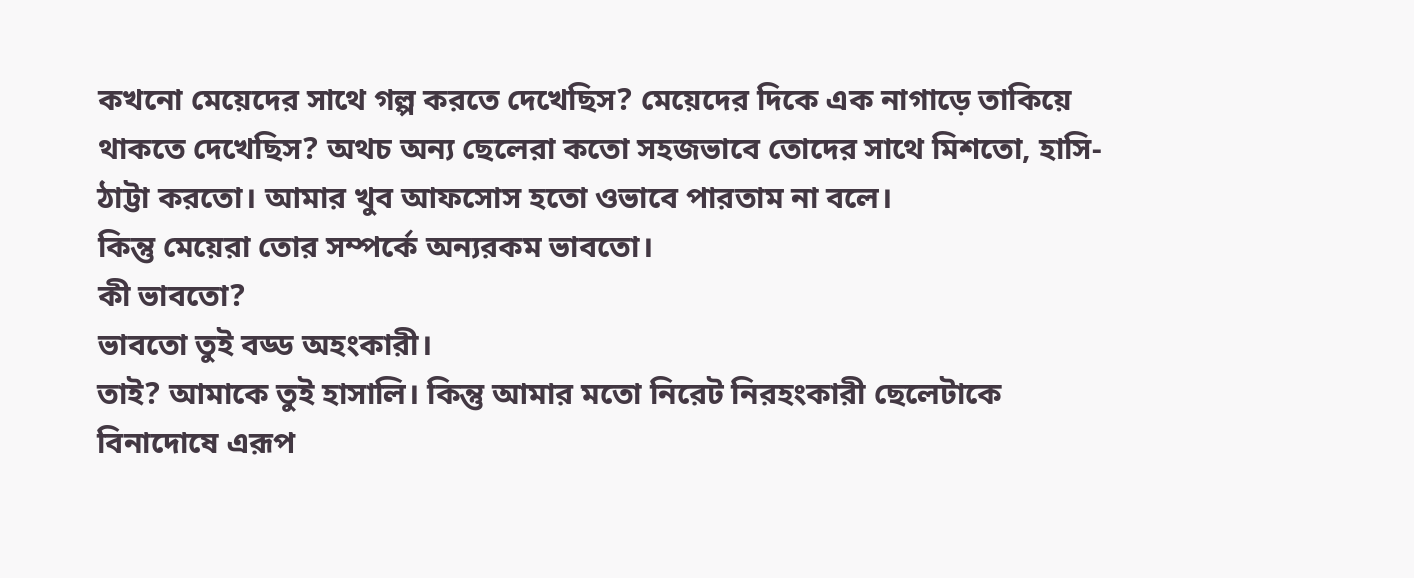কখনো মেয়েদের সাথে গল্প করতে দেখেছিস? মেয়েদের দিকে এক নাগাড়ে তাকিয়ে থাকতে দেখেছিস? অথচ অন্য ছেলেরা কতো সহজভাবে তোদের সাথে মিশতো, হাসি-ঠাট্টা করতো। আমার খুব আফসোস হতো ওভাবে পারতাম না বলে।
কিন্তু মেয়েরা তোর সম্পর্কে অন্যরকম ভাবতো।
কী ভাবতো?
ভাবতো তুই বড্ড অহংকারী।
তাই? আমাকে তুই হাসালি। কিন্তু আমার মতো নিরেট নিরহংকারী ছেলেটাকে বিনাদোষে এরূপ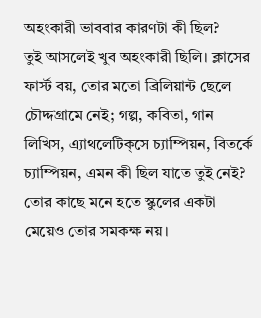অহংকারী ভাববার কারণটা কী ছিল?
তুই আসলেই খুব অহংকারী ছিলি। ক্লাসের ফার্স্ট বয়, তোর মতো ব্রিলিয়ান্ট ছেলে চৌদ্দগ্রামে নেই; গল্প, কবিতা, গান লিখিস, এ্যাথলেটিক্‌সে চ্যাম্পিয়ন, বিতর্কে চ্যাম্পিয়ন, এমন কী ছিল যাতে তুই নেই? তোর কাছে মনে হতে স্কুলের একটা মেয়েও তোর সমকক্ষ নয়।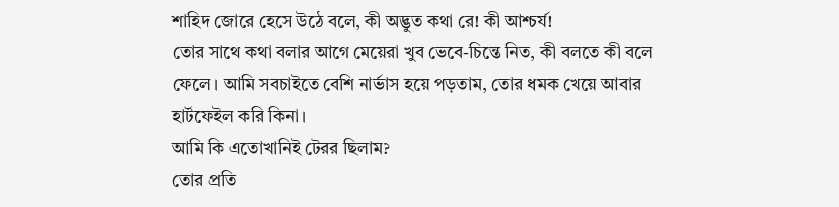শাহিদ জোরে হেসে উঠে বলে, কী অদ্ভুত কথা রে! কী আশ্চর্য!
তোর সাথে কথা বলার আগে মেয়েরা খুব ভেবে-চিন্তে নিত, কী বলতে কী বলে ফেলে। আমি সবচাইতে বেশি নার্ভাস হয়ে পড়তাম, তোর ধমক খেয়ে আবার হার্টফেইল করি কিনা।
আমি কি এতোখানিই টেরর ছিলাম?
তোর প্রতি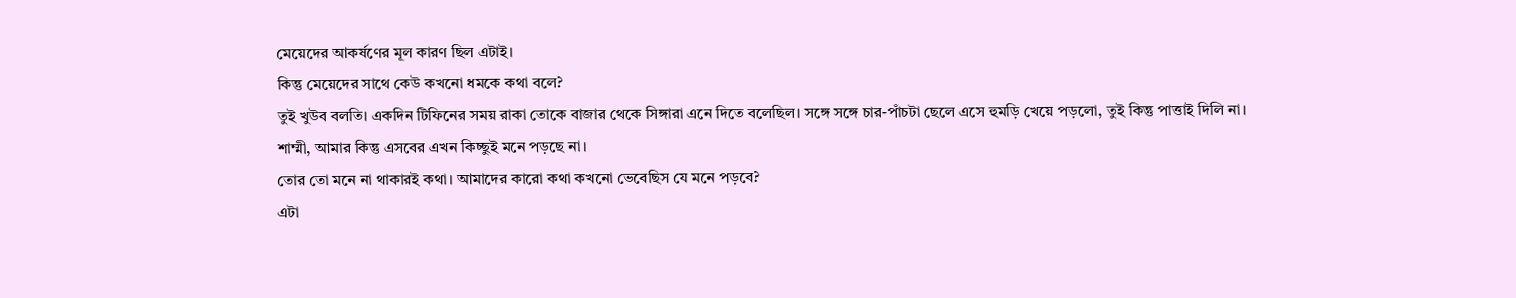মেয়েদের আকর্ষণের মূল কারণ ছিল এটাই।
কিন্তু মেয়েদের সাথে কেউ কখনো ধমকে কথা বলে?
তুই খুউব বলতি। একদিন টিফিনের সময় রাকা তোকে বাজার থেকে সিঙ্গারা এনে দিতে বলেছিল। সঙ্গে সঙ্গে চার-পাঁচটা ছেলে এসে হুমড়ি খেয়ে পড়লো, তুই কিন্তু পাত্তাই দিলি না।
শাম্মী, আমার কিন্তু এসবের এখন কিচ্ছুই মনে পড়ছে না।
তোর তো মনে না থাকারই কথা। আমাদের কারো কথা কখনো ভেবেছিস যে মনে পড়বে?
এটা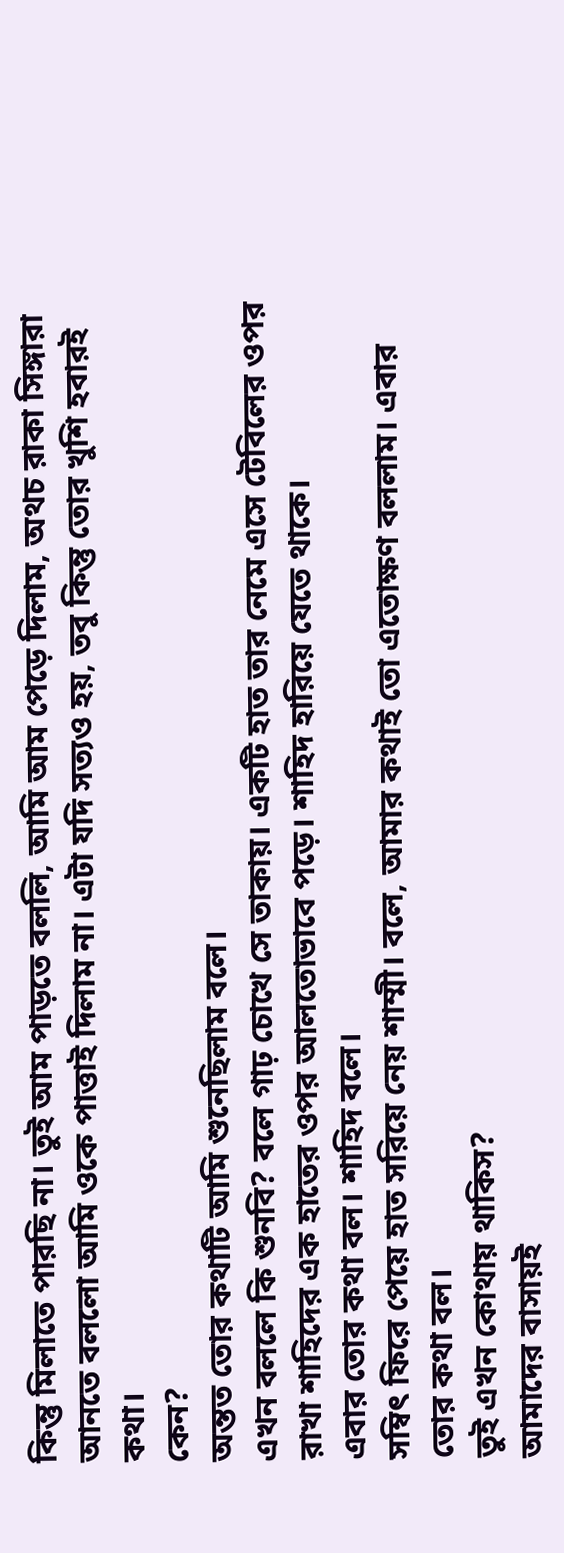কিন্তু মিলাতে পারছি না। তুই আম পাড়তে বললি, আমি আম পেড়ে দিলাম, অথচ রাকা সিঙ্গারা আনতে বললো আমি ওকে পাত্তাই দিলাম না। এটা যদি সত্যও হয়, তবু কিন্তু তোর খুশি হবারই কথা।
কেন?
অন্তত তোর কথাটি আমি শুনেছিলাম বলে।
এখন বললে কি শুনবি? বলে গাঢ় চোখে সে তাকায়। একটি হাত তার নেমে এসে টেবিলের ওপর রাখা শাহিদের এক হাতের ওপর আলতোভাবে পড়ে। শাহিদ হারিয়ে যেতে থাকে।
এবার তোর কথা বল। শাহিদ বলে।
সম্বিৎ ফিরে পেয়ে হাত সরিয়ে নেয় শাম্মী। বলে, আমার কথাই তো এতোক্ষণ বললাম। এবার তোর কথা বল।
তুই এখন কোথায় থাকিস?
আমাদের বাসায়ই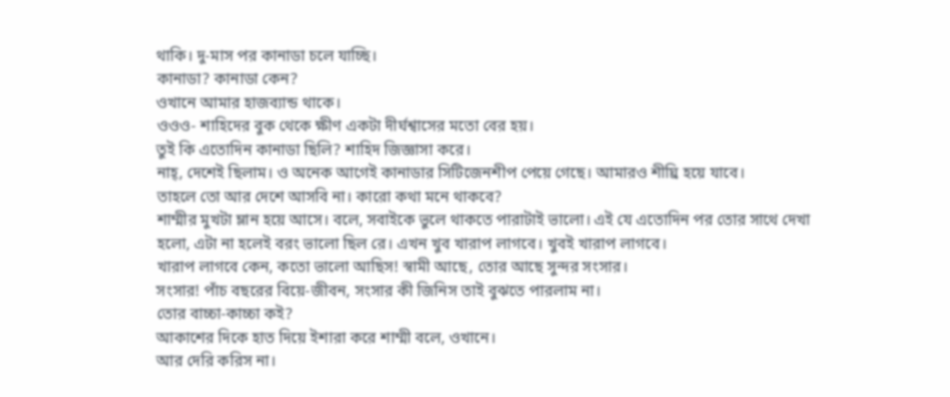থাকি। দু-মাস পর কানাডা চলে যাচ্ছি।
কানাডা? কানাডা কেন?
ওখানে আমার হাজব্যান্ড থাকে।
ওওও- শাহিদের বুক থেকে ক্ষীণ একটা দীর্ঘশ্বাসের মতো বের হয়।
তুই কি এতোদিন কানাডা ছিলি? শাহিদ জিজ্ঞাসা করে।
নাহ্‌, দেশেই ছিলাম। ও অনেক আগেই কানাডার সিটিজেনশীপ পেয়ে গেছে। আমারও শীঘ্রি হয়ে যাবে।
তাহলে তো আর দেশে আসবি না। কারো কথা মনে থাকবে?
শাম্মীর মুখটা ম্লান হয়ে আসে। বলে, সবাইকে ভুলে থাকতে পারাটাই ভালো। এই যে এতোদিন পর তোর সাথে দেখা হলো, এটা না হলেই বরং ভালো ছিল রে। এখন খুব খারাপ লাগবে। খুবই খারাপ লাগবে।
খারাপ লাগবে কেন, কতো ভালো আছিস! স্বামী আছে, তোর আছে সুন্দর সংসার।
সংসার! পাঁচ বছরের বিয়ে-জীবন, সংসার কী জিনিস তাই বুঝতে পারলাম না।
তোর বাচ্চা-কাচ্চা কই?
আকাশের দিকে হাত দিয়ে ইশারা করে শাম্মী বলে, ওখানে।
আর দেরি করিস না।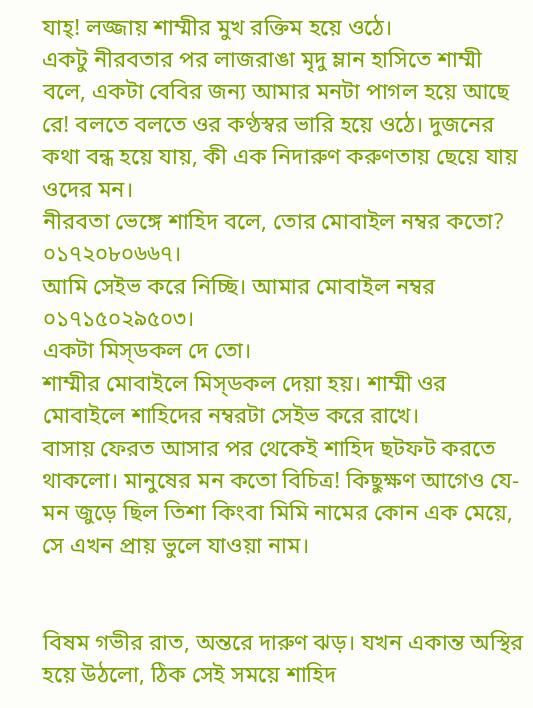যাহ্‌! লজ্জায় শাম্মীর মুখ রক্তিম হয়ে ওঠে।
একটু নীরবতার পর লাজরাঙা মৃদু ম্লান হাসিতে শাম্মী বলে, একটা বেবির জন্য আমার মনটা পাগল হয়ে আছে রে! বলতে বলতে ওর কণ্ঠস্বর ভারি হয়ে ওঠে। দুজনের কথা বন্ধ হয়ে যায়, কী এক নিদারুণ করুণতায় ছেয়ে যায় ওদের মন।
নীরবতা ভেঙ্গে শাহিদ বলে, তোর মোবাইল নম্বর কতো?
০১৭২০৮০৬৬৭।
আমি সেইভ করে নিচ্ছি। আমার মোবাইল নম্বর ০১৭১৫০২৯৫০৩।
একটা মিস্‌ডকল দে তো।
শাম্মীর মোবাইলে মিস্‌ডকল দেয়া হয়। শাম্মী ওর মোবাইলে শাহিদের নম্বরটা সেইভ করে রাখে।
বাসায় ফেরত আসার পর থেকেই শাহিদ ছটফট করতে থাকলো। মানুষের মন কতো বিচিত্র! কিছুক্ষণ আগেও যে-মন জুড়ে ছিল তিশা কিংবা মিমি নামের কোন এক মেয়ে, সে এখন প্রায় ভুলে যাওয়া নাম।


বিষম গভীর রাত, অন্তরে দারুণ ঝড়। যখন একান্ত অস্থির হয়ে উঠলো, ঠিক সেই সময়ে শাহিদ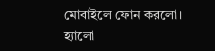মোবাইলে ফোন করলো।
হ্যালো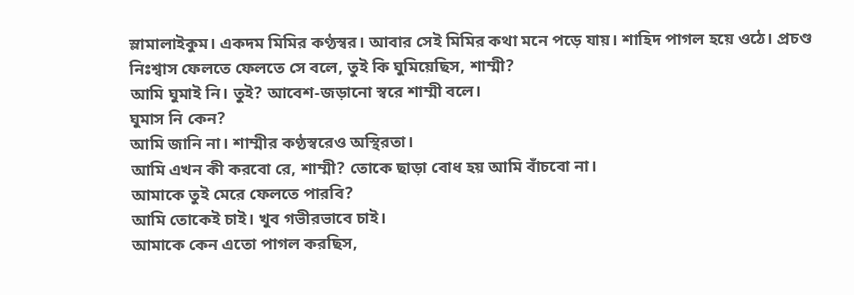স্লামালাইকুম। একদম মিমির কণ্ঠস্বর। আবার সেই মিমির কথা মনে পড়ে যায়। শাহিদ পাগল হয়ে ওঠে। প্রচণ্ড নিঃশ্বাস ফেলতে ফেলতে সে বলে, তুই কি ঘুমিয়েছিস, শাম্মী?
আমি ঘুমাই নি। তুই? আবেশ-জড়ানো স্বরে শাম্মী বলে।
ঘুমাস নি কেন?
আমি জানি না। শাম্মীর কণ্ঠস্বরেও অস্থিরতা।
আমি এখন কী করবো রে, শাম্মী? তোকে ছাড়া বোধ হয় আমি বাঁচবো না।
আমাকে তুই মেরে ফেলতে পারবি?
আমি তোকেই চাই। খুব গভীরভাবে চাই।
আমাকে কেন এতো পাগল করছিস,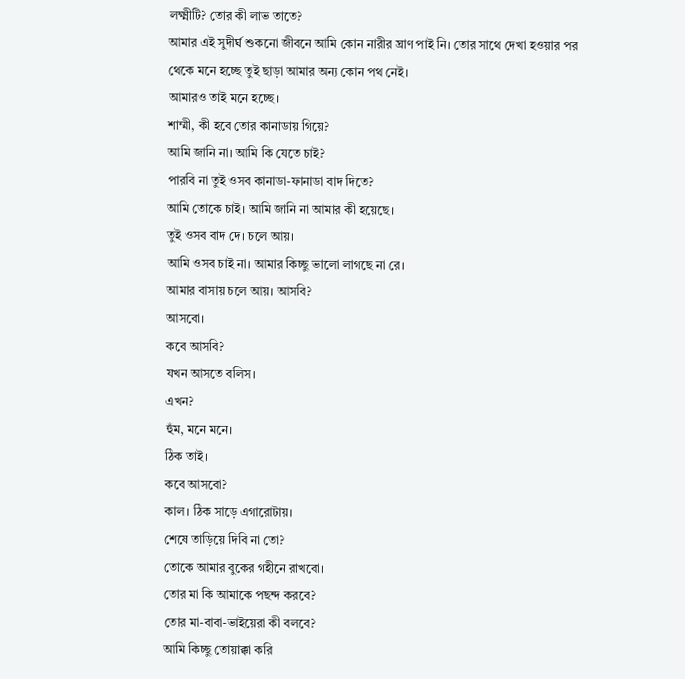লক্ষ্মীটি? তোর কী লাভ তাতে?
আমার এই সুদীর্ঘ শুকনো জীবনে আমি কোন নারীর ঘ্রাণ পাই নি। তোর সাথে দেখা হওয়ার পর থেকে মনে হচ্ছে তুই ছাড়া আমার অন্য কোন পথ নেই।
আমারও তাই মনে হচ্ছে।
শাম্মী, কী হবে তোর কানাডায় গিয়ে?
আমি জানি না। আমি কি যেতে চাই?
পারবি না তুই ওসব কানাডা-ফানাডা বাদ দিতে?
আমি তোকে চাই। আমি জানি না আমার কী হয়েছে।
তুই ওসব বাদ দে। চলে আয়।
আমি ওসব চাই না। আমার কিচ্ছু ভালো লাগছে না রে।
আমার বাসায় চলে আয়। আসবি?
আসবো।
কবে আসবি?
যখন আসতে বলিস।
এখন?
হুঁম, মনে মনে।
ঠিক তাই।
কবে আসবো?
কাল। ঠিক সাড়ে এগারোটায়।
শেষে তাড়িয়ে দিবি না তো?
তোকে আমার বুকের গহীনে রাখবো।
তোর মা কি আমাকে পছন্দ করবে?
তোর মা-বাবা-ভাইয়েরা কী বলবে?
আমি কিচ্ছু তোয়াক্কা করি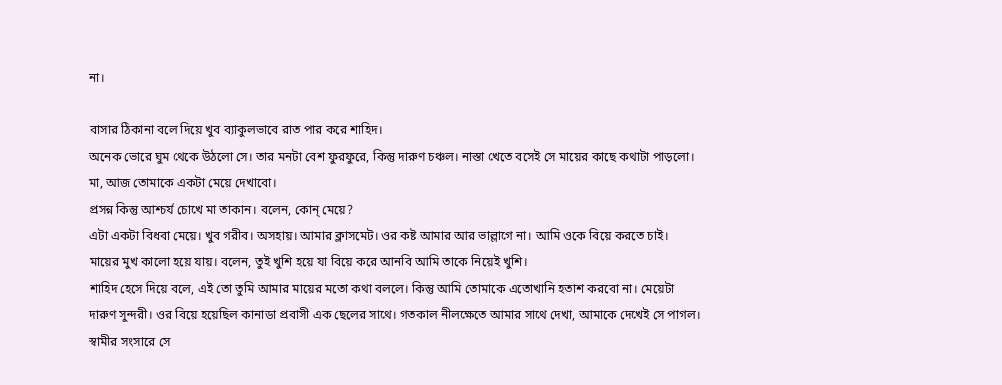না।

বাসার ঠিকানা বলে দিয়ে খুব ব্যাকুলভাবে রাত পার করে শাহিদ।
অনেক ভোরে ঘুম থেকে উঠলো সে। তার মনটা বেশ ফুরফুরে, কিন্তু দারুণ চঞ্চল। নাস্তা খেতে বসেই সে মায়ের কাছে কথাটা পাড়লো।
মা, আজ তোমাকে একটা মেয়ে দেখাবো।
প্রসন্ন কিন্তু আশ্চর্য চোখে মা তাকান। বলেন, কোন্‌ মেয়ে?
এটা একটা বিধবা মেয়ে। খুব গরীব। অসহায়। আমার ক্লাসমেট। ওর কষ্ট আমার আর ভাল্লাগে না। আমি ওকে বিয়ে করতে চাই।
মায়ের মুখ কালো হয়ে যায়। বলেন, তুই খুশি হয়ে যা বিয়ে করে আনবি আমি তাকে নিয়েই খুশি।
শাহিদ হেসে দিয়ে বলে, এই তো তুমি আমার মায়ের মতো কথা বললে। কিন্তু আমি তোমাকে এতোখানি হতাশ করবো না। মেয়েটা দারুণ সুন্দরী। ওর বিয়ে হয়েছিল কানাডা প্রবাসী এক ছেলের সাথে। গতকাল নীলক্ষেতে আমার সাথে দেখা, আমাকে দেখেই সে পাগল। স্বামীর সংসারে সে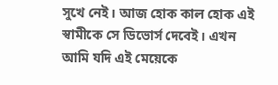সুখে নেই। আজ হোক কাল হোক এই স্বামীকে সে ডিভোর্স দেবেই। এখন আমি যদি এই মেয়েকে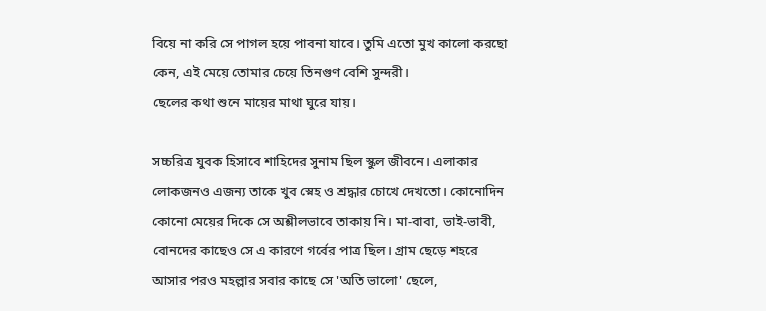বিয়ে না করি সে পাগল হয়ে পাবনা যাবে। তুমি এতো মুখ কালো করছো কেন, এই মেয়ে তোমার চেয়ে তিনগুণ বেশি সুন্দরী।
ছেলের কথা শুনে মায়ের মাথা ঘুরে যায়।

সচ্চরিত্র যুবক হিসাবে শাহিদের সুনাম ছিল স্কুল জীবনে। এলাকার লোকজনও এজন্য তাকে খুব স্নেহ ও শ্রদ্ধার চোখে দেখতো। কোনোদিন কোনো মেয়ের দিকে সে অশ্লীলভাবে তাকায় নি। মা-বাবা, ভাই-ভাবী, বোনদের কাছেও সে এ কারণে গর্বের পাত্র ছিল। গ্রাম ছেড়ে শহরে আসার পরও মহল্লার সবার কাছে সে 'অতি ভালো' ছেলে,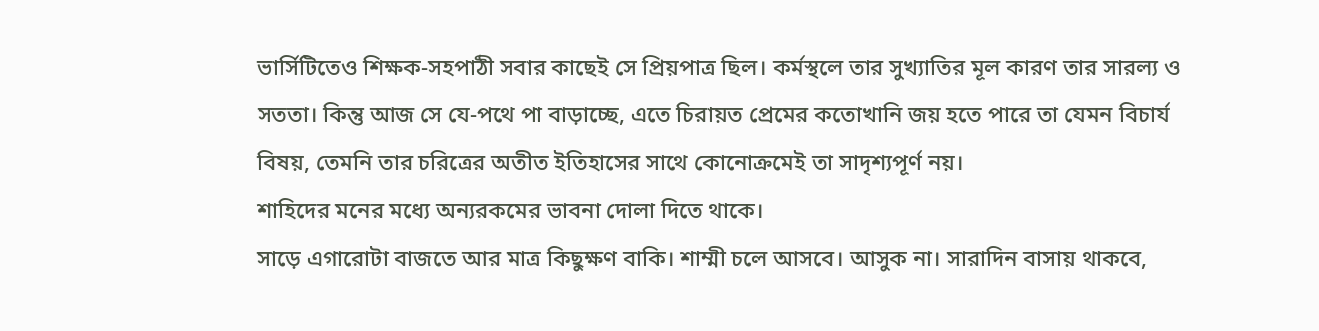ভার্সিটিতেও শিক্ষক-সহপাঠী সবার কাছেই সে প্রিয়পাত্র ছিল। কর্মস্থলে তার সুখ্যাতির মূল কারণ তার সারল্য ও সততা। কিন্তু আজ সে যে-পথে পা বাড়াচ্ছে, এতে চিরায়ত প্রেমের কতোখানি জয় হতে পারে তা যেমন বিচার্য বিষয়, তেমনি তার চরিত্রের অতীত ইতিহাসের সাথে কোনোক্রমেই তা সাদৃশ্যপূর্ণ নয়।
শাহিদের মনের মধ্যে অন্যরকমের ভাবনা দোলা দিতে থাকে।
সাড়ে এগারোটা বাজতে আর মাত্র কিছুক্ষণ বাকি। শাম্মী চলে আসবে। আসুক না। সারাদিন বাসায় থাকবে,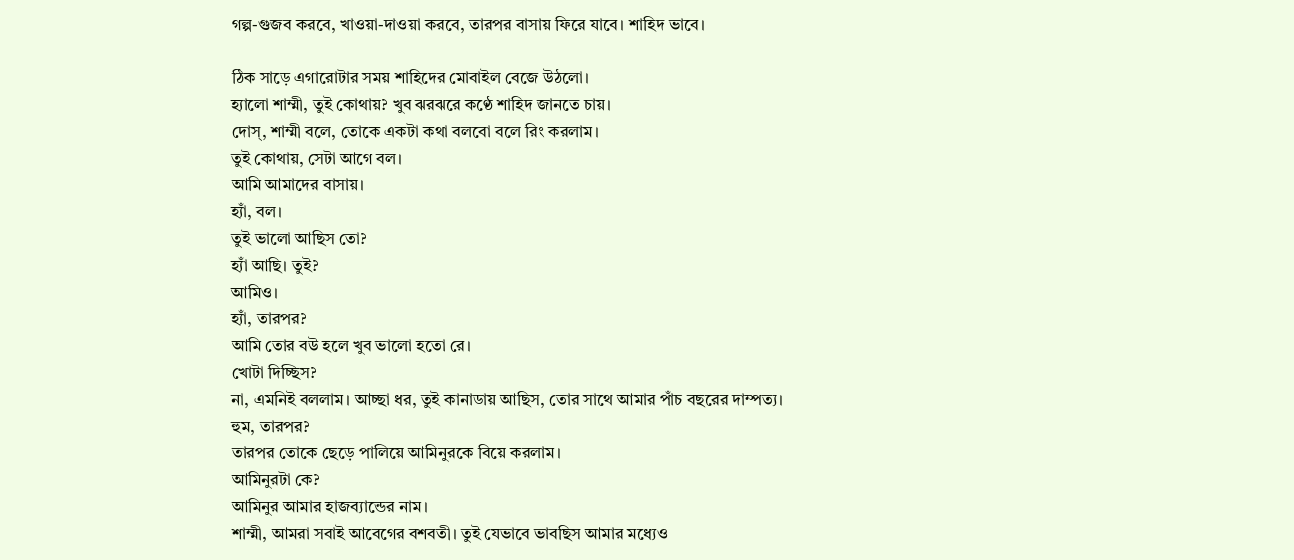গল্প-গুজব করবে, খাওয়া-দাওয়া করবে, তারপর বাসায় ফিরে যাবে। শাহিদ ভাবে।

ঠিক সাড়ে এগারোটার সময় শাহিদের মোবাইল বেজে উঠলো।
হ্যালো শাম্মী, তুই কোথায়? খুব ঝরঝরে কণ্ঠে শাহিদ জানতে চায়।
দোস্‌, শাম্মী বলে, তোকে একটা কথা বলবো বলে রিং করলাম।
তুই কোথায়, সেটা আগে বল।
আমি আমাদের বাসায়।
হ্যাঁ, বল।
তুই ভালো আছিস তো?
হ্যাঁ আছি। তুই?
আমিও।
হ্যাঁ, তারপর?
আমি তোর বউ হলে খুব ভালো হতো রে।
খোটা দিচ্ছিস?
না, এমনিই বললাম। আচ্ছা ধর, তুই কানাডায় আছিস, তোর সাথে আমার পাঁচ বছরের দাম্পত্য।
হুম, তারপর?
তারপর তোকে ছেড়ে পালিয়ে আমিনুরকে বিয়ে করলাম।
আমিনুরটা কে?
আমিনুর আমার হাজব্যান্ডের নাম।
শাম্মী, আমরা সবাই আবেগের বশবতী। তুই যেভাবে ভাবছিস আমার মধ্যেও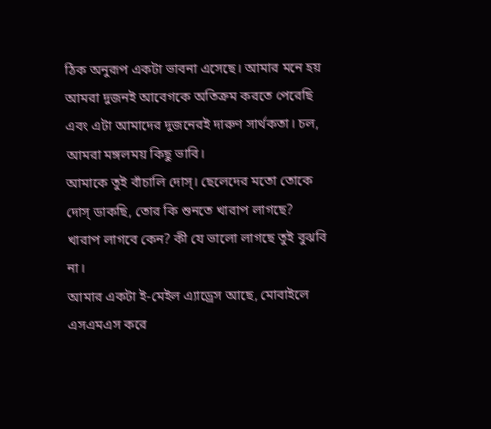ঠিক অনুরূপ একটা ভাবনা এসেছে। আমার মনে হয় আমরা দুজনই আবেগকে অতিক্রম করতে পেরেছি এবং এটা আমাদের দুজনেরই দারুণ সার্থকতা। চল, আমরা মঙ্গলময় কিছু ভাবি।
আমাকে তুই বাঁচালি দোস্‌। ছেলেদের মতো তোকে দোস্‌ ডাকছি, তোর কি শুনতে খারাপ লাগছে?
খারাপ লাগবে কেন? কী যে ভালো লাগছে তুই বুঝবি না।
আমার একটা ই-মেইল এ্যাড্রেস আছে, মোবাইলে এসএমএস করে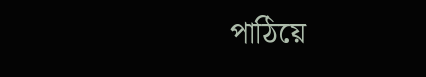পাঠিয়ে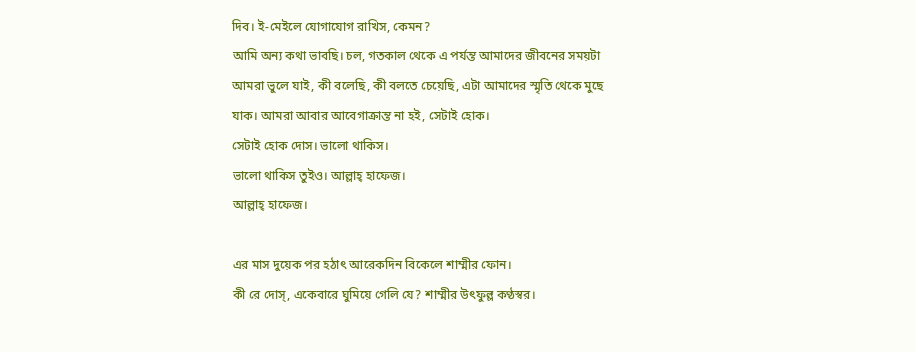দিব। ই-মেইলে যোগাযোগ রাখিস, কেমন?
আমি অন্য কথা ভাবছি। চল, গতকাল থেকে এ পর্যন্ত আমাদের জীবনের সময়টা আমরা ভুলে যাই, কী বলেছি, কী বলতে চেয়েছি, এটা আমাদের স্মৃতি থেকে মুছে যাক। আমরা আবার আবেগাক্রান্ত না হই, সেটাই হোক।
সেটাই হোক দোস। ভালো থাকিস।
ভালো থাকিস তুইও। আল্লাহ্‌ হাফেজ।
আল্লাহ্‌ হাফেজ।

এর মাস দুয়েক পর হঠাৎ আরেকদিন বিকেলে শাম্মীর ফোন।
কী রে দোস্‌, একেবারে ঘুমিয়ে গেলি যে? শাম্মীর উৎফুল্ল কণ্ঠস্বর।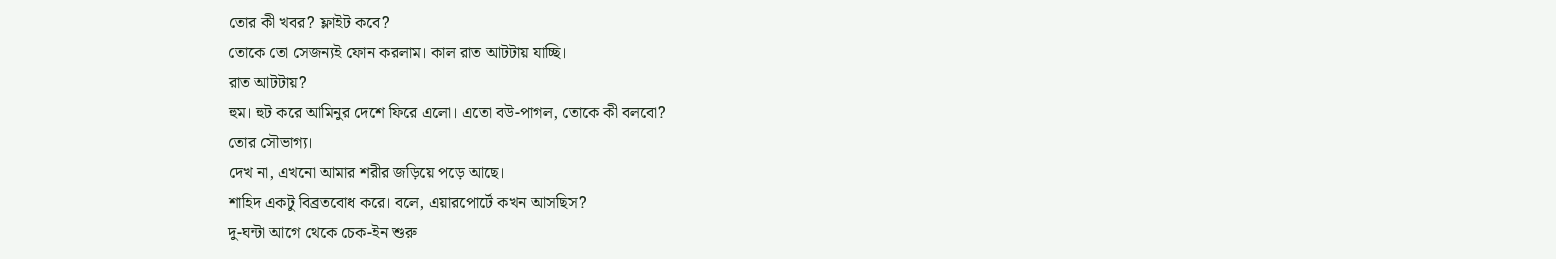তোর কী খবর? ফ্লাইট কবে?
তোকে তো সেজন্যই ফোন করলাম। কাল রাত আটটায় যাচ্ছি।
রাত আটটায়?
হুম। হুট করে আমিনুর দেশে ফিরে এলো। এতো বউ-পাগল, তোকে কী বলবো?
তোর সৌভাগ্য।
দেখ না, এখনো আমার শরীর জড়িয়ে পড়ে আছে।
শাহিদ একটু বিব্রতবোধ করে। বলে, এয়ারপোর্টে কখন আসছিস?
দু-ঘন্টা আগে থেকে চেক-ইন শুরু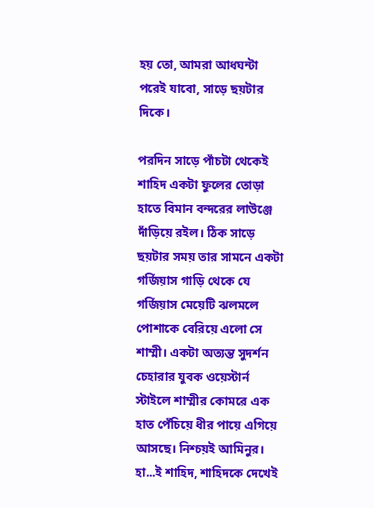হয় তো, আমরা আধঘন্টা পরেই যাবো, সাড়ে ছয়টার দিকে।

পরদিন সাড়ে পাঁচটা থেকেই শাহিদ একটা ফুলের তোড়া হাতে বিমান বন্দরের লাউঞ্জে দাঁড়িয়ে রইল। ঠিক সাড়ে ছয়টার সময় তার সামনে একটা গর্জিয়াস গাড়ি থেকে যে গর্জিয়াস মেয়েটি ঝলমলে পোশাকে বেরিয়ে এলো সে শাম্মী। একটা অত্যন্ত সুদর্শন চেহারার যুবক ওয়েস্টার্ন স্টাইলে শাম্মীর কোমরে এক হাত পেঁচিয়ে ধীর পায়ে এগিয়ে আসছে। নিশ্চয়ই আমিনুর।
হা...ই শাহিদ, শাহিদকে দেখেই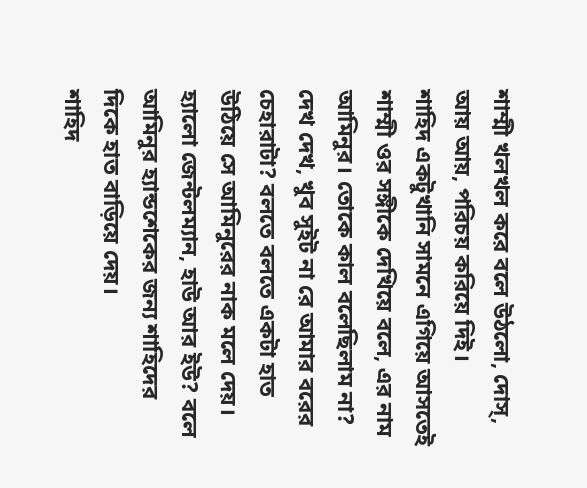শাম্মী খলখল করে বলে উঠলো, দোস্‌, আয় আয়, পরিচয় করিয়ে দিই।
শাহিদ একটুখানি সামনে এগিয়ে আসতেই শাম্মী ওর সঙ্গীকে দেখিয়ে বলে, এর নাম আমিনুর। তোকে কাল বলেছিলাম না? দেখ দেখ, খুব সুইট না রে আমার বরের চেহারাটা? বলতে বলতে একটা হাত উঠিয়ে সে আমিনুরের নাক মলে দেয়।
হ্যালো জেন্টলম্যান, হাউ আর ইউ? বলে আমিনুর হ্যান্ডশেকের জন্য শাহিদের দিকে হাত বাড়িয়ে দেয়।
শাহিদ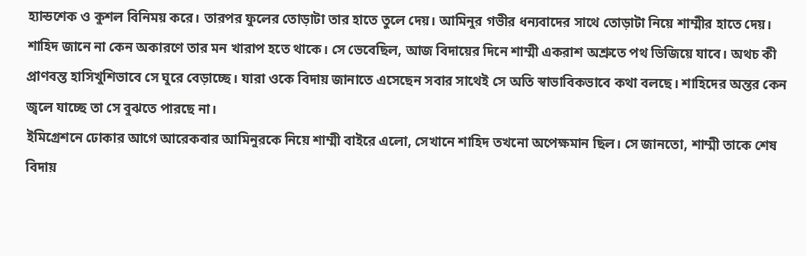হ্যান্ডশেক ও কুশল বিনিময় করে। তারপর ফুলের তোড়াটা তার হাতে তুলে দেয়। আমিনুর গভীর ধন্যবাদের সাথে তোড়াটা নিয়ে শাম্মীর হাতে দেয়।
শাহিদ জানে না কেন অকারণে তার মন খারাপ হতে থাকে। সে ভেবেছিল, আজ বিদায়ের দিনে শাম্মী একরাশ অশ্রুতে পথ ভিজিয়ে যাবে। অথচ কী প্রাণবন্ত হাসিখুশিভাবে সে ঘুরে বেড়াচ্ছে। যারা ওকে বিদায় জানাতে এসেছেন সবার সাথেই সে অতি স্বাভাবিকভাবে কথা বলছে। শাহিদের অন্তর কেন জ্বলে যাচ্ছে তা সে বুঝতে পারছে না।
ইমিগ্রেশনে ঢোকার আগে আরেকবার আমিনুরকে নিয়ে শাম্মী বাইরে এলো, সেখানে শাহিদ তখনো অপেক্ষমান ছিল। সে জানতো, শাম্মী তাকে শেষ বিদায়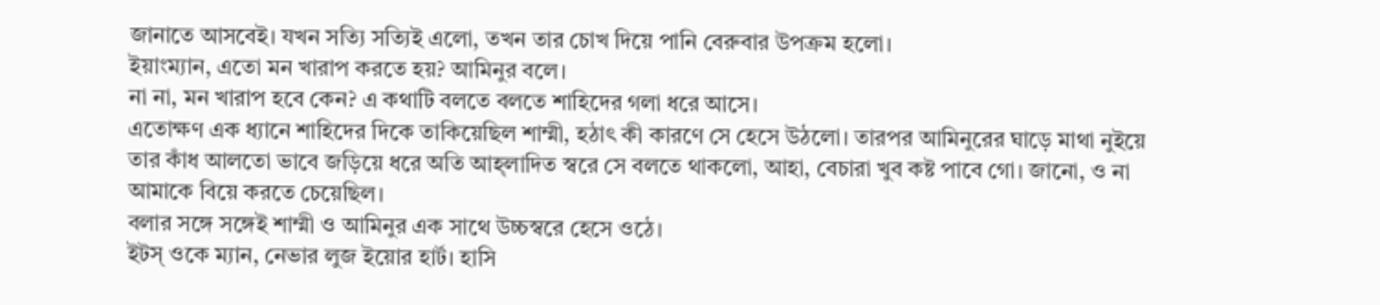জানাতে আসবেই। যখন সত্যি সত্যিই এলো, তখন তার চোখ দিয়ে পানি বেরুবার উপক্রম হলো।
ইয়াংম্যান, এতো মন খারাপ করতে হয়? আমিনুর বলে।
না না, মন খারাপ হবে কেন? এ কথাটি বলতে বলতে শাহিদের গলা ধরে আসে।
এতোক্ষণ এক ধ্যানে শাহিদের দিকে তাকিয়েছিল শাম্মী, হঠাৎ কী কারণে সে হেসে উঠলো। তারপর আমিনুরের ঘাড়ে মাথা নুইয়ে তার কাঁধ আলতো ভাবে জড়িয়ে ধরে অতি আহ্‌লাদিত স্বরে সে বলতে থাকলো, আহা, বেচারা খুব কষ্ট পাবে গো। জানো, ও না আমাকে বিয়ে করতে চেয়েছিল।
বলার সঙ্গে সঙ্গেই শাম্মী ও আমিনুর এক সাথে উচ্চস্বরে হেসে ওঠে।
ইটস্‌ ওকে ম্যান, নেভার লুজ ইয়োর হার্ট। হাসি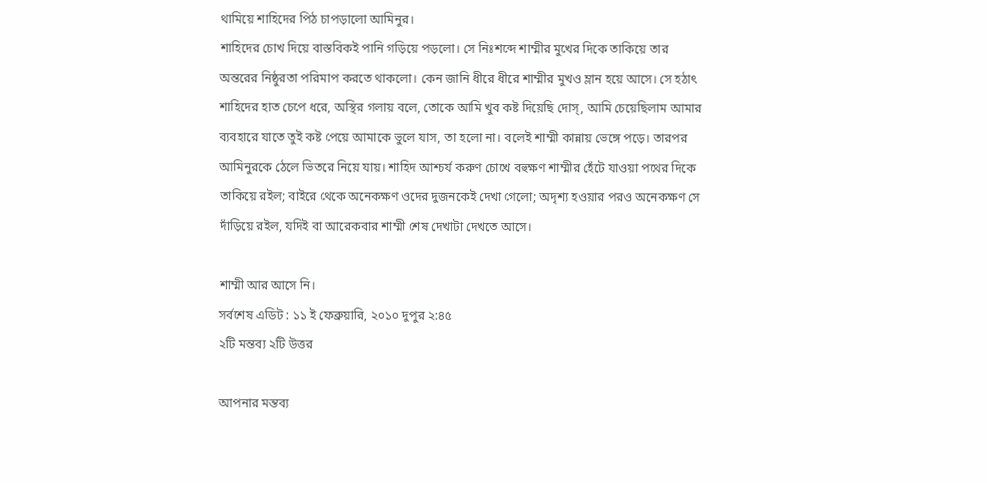থামিয়ে শাহিদের পিঠ চাপড়ালো আমিনুর।
শাহিদের চোখ দিয়ে বাস্তবিকই পানি গড়িয়ে পড়লো। সে নিঃশব্দে শাম্মীর মুখের দিকে তাকিয়ে তার অন্তরের নিষ্ঠুরতা পরিমাপ করতে থাকলো। কেন জানি ধীরে ধীরে শাম্মীর মুখও ম্লান হয়ে আসে। সে হঠাৎ শাহিদের হাত চেপে ধরে, অস্থির গলায় বলে, তোকে আমি খুব কষ্ট দিয়েছি দোস্‌, আমি চেয়েছিলাম আমার ব্যবহারে যাতে তুই কষ্ট পেয়ে আমাকে ভুলে যাস, তা হলো না। বলেই শাম্মী কান্নায় ভেঙ্গে পড়ে। তারপর আমিনুরকে ঠেলে ভিতরে নিয়ে যায়। শাহিদ আশ্চর্য করুণ চোখে বহুক্ষণ শাম্মীর হেঁটে যাওয়া পথের দিকে তাকিয়ে রইল; বাইরে থেকে অনেকক্ষণ ওদের দুজনকেই দেখা গেলো; অদৃশ্য হওয়ার পরও অনেকক্ষণ সে দাঁড়িয়ে রইল, যদিই বা আরেকবার শাম্মী শেষ দেখাটা দেখতে আসে।

শাম্মী আর আসে নি।
সর্বশেষ এডিট : ১১ ই ফেব্রুয়ারি, ২০১০ দুপুর ২:৪৫
২টি মন্তব্য ২টি উত্তর

আপনার মন্তব্য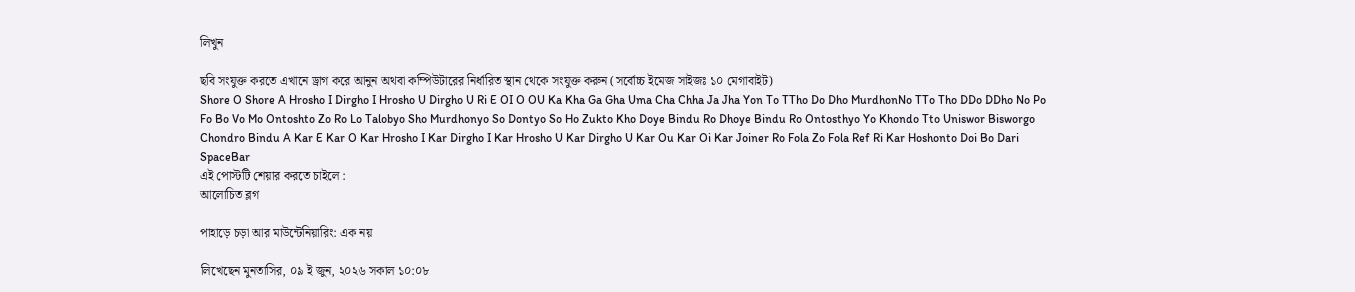লিখুন

ছবি সংযুক্ত করতে এখানে ড্রাগ করে আনুন অথবা কম্পিউটারের নির্ধারিত স্থান থেকে সংযুক্ত করুন (সর্বোচ্চ ইমেজ সাইজঃ ১০ মেগাবাইট)
Shore O Shore A Hrosho I Dirgho I Hrosho U Dirgho U Ri E OI O OU Ka Kha Ga Gha Uma Cha Chha Ja Jha Yon To TTho Do Dho MurdhonNo TTo Tho DDo DDho No Po Fo Bo Vo Mo Ontoshto Zo Ro Lo Talobyo Sho Murdhonyo So Dontyo So Ho Zukto Kho Doye Bindu Ro Dhoye Bindu Ro Ontosthyo Yo Khondo Tto Uniswor Bisworgo Chondro Bindu A Kar E Kar O Kar Hrosho I Kar Dirgho I Kar Hrosho U Kar Dirgho U Kar Ou Kar Oi Kar Joiner Ro Fola Zo Fola Ref Ri Kar Hoshonto Doi Bo Dari SpaceBar
এই পোস্টটি শেয়ার করতে চাইলে :
আলোচিত ব্লগ

পাহাড়ে চড়া আর মাউন্টেনিয়ারিং: এক নয়

লিখেছেন মুনতাসির, ০৯ ই জুন, ২০২৬ সকাল ১০:০৮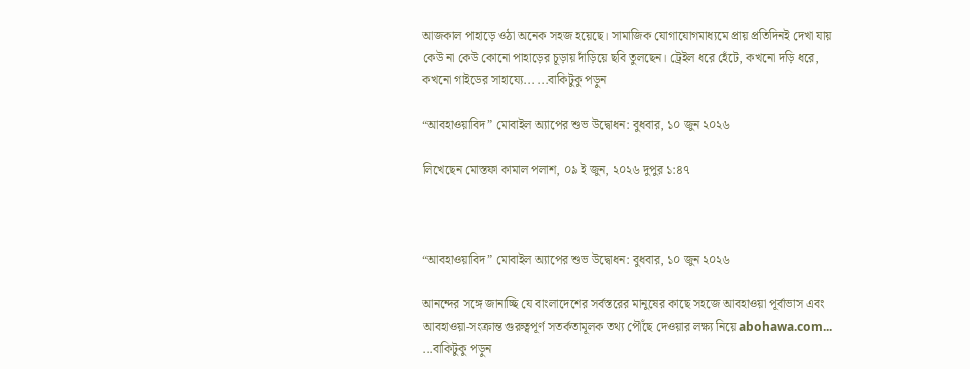আজকাল পাহাড়ে ওঠা অনেক সহজ হয়েছে। সামাজিক যোগাযোগমাধ্যমে প্রায় প্রতিদিনই দেখা যায় কেউ না কেউ কোনো পাহাড়ের চূড়ায় দাঁড়িয়ে ছবি তুলছেন। ট্রেইল ধরে হেঁটে, কখনো দড়ি ধরে, কখনো গাইডের সাহায্যে... ...বাকিটুকু পড়ুন

“আবহাওয়াবিদ” মোবাইল অ্যাপের শুভ উদ্বোধন: বুধবার, ১০ জুন ২০২৬

লিখেছেন মোস্তফা কামাল পলাশ, ০৯ ই জুন, ২০২৬ দুপুর ১:৪৭



“আবহাওয়াবিদ” মোবাইল অ্যাপের শুভ উদ্বোধন: বুধবার, ১০ জুন ২০২৬

আনন্দের সঙ্গে জানাচ্ছি যে বাংলাদেশের সর্বস্তরের মানুষের কাছে সহজে আবহাওয়া পূর্বাভাস এবং আবহাওয়া-সংক্রান্ত গুরুত্বপূর্ণ সতর্কতামূলক তথ্য পৌঁছে দেওয়ার লক্ষ্য নিয়ে abohawa.com... ...বাকিটুকু পড়ুন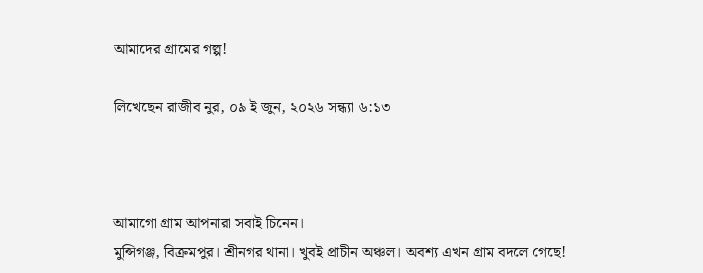আমাদের গ্রামের গল্প!

লিখেছেন রাজীব নুর, ০৯ ই জুন, ২০২৬ সন্ধ্যা ৬:১৩



আমাগো গ্রাম আপনারা সবাই চিনেন।
মুন্সিগঞ্জ, বিক্রমপুর। শ্রীনগর থানা। খুবই প্রাচীন অঞ্চল। অবশ্য এখন গ্রাম বদলে গেছে!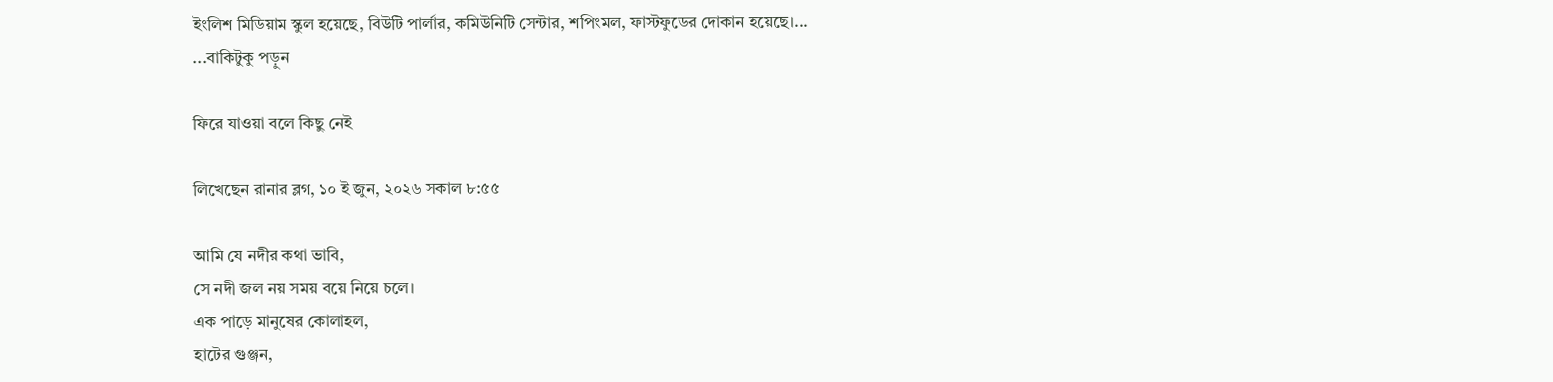ইংলিশ মিডিয়াম স্কুল হয়েছে, বিউটি পার্লার, কমিউনিটি সেন্টার, শপিংমল, ফাস্টফুডের দোকান হয়েছে।... ...বাকিটুকু পড়ুন

ফিরে যাওয়া বলে কিছু নেই

লিখেছেন রানার ব্লগ, ১০ ই জুন, ২০২৬ সকাল ৮:৫৫

আমি যে নদীর কথা ভাবি,
সে নদী জল নয় সময় বয়ে নিয়ে চলে।
এক পাড়ে মানুষের কোলাহল,
হাটের গুঞ্জন,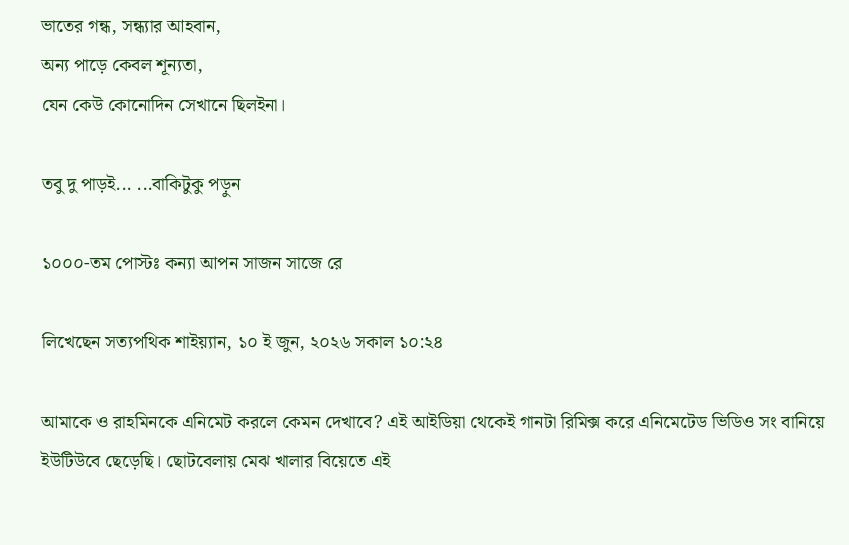ভাতের গন্ধ, সন্ধ্যার আহবান,
অন্য পাড়ে কেবল শূন্যতা,
যেন কেউ কোনোদিন সেখানে ছিলইনা।

তবু দু পাড়ই... ...বাকিটুকু পড়ুন

১০০০-তম পোস্টঃ কন্যা আপন সাজন সাজে রে

লিখেছেন সত্যপথিক শাইয়্যান, ১০ ই জুন, ২০২৬ সকাল ১০:২৪

আমাকে ও রাহমিনকে এনিমেট করলে কেমন দেখাবে? এই আইডিয়া থেকেই গানটা রিমিক্স করে এনিমেটেড ভিডিও সং বানিয়ে ইউটিউবে ছেড়েছি। ছোটবেলায় মেঝ খালার বিয়েতে এই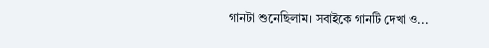গানটা শুনেছিলাম। সবাইকে গানটি দেখা ও...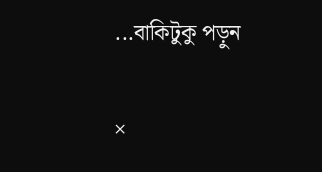...বাকিটুকু পড়ুন

×